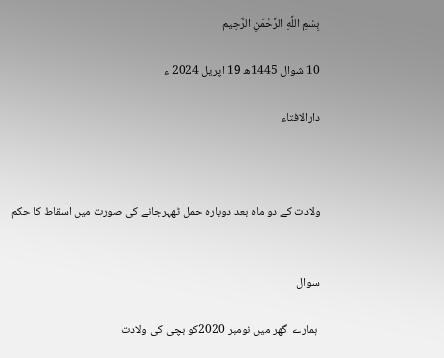بِسْمِ اللَّهِ الرَّحْمَنِ الرَّحِيم

10 شوال 1445ھ 19 اپریل 2024 ء

دارالافتاء



ولادت کے دو ماہ بعد دوبارہ حمل ٹھہرجانے کی صورت میں اسقاط کا حکم


سوال

 ہمارے  گھر میں نومبر 2020کو بچی کی ولادت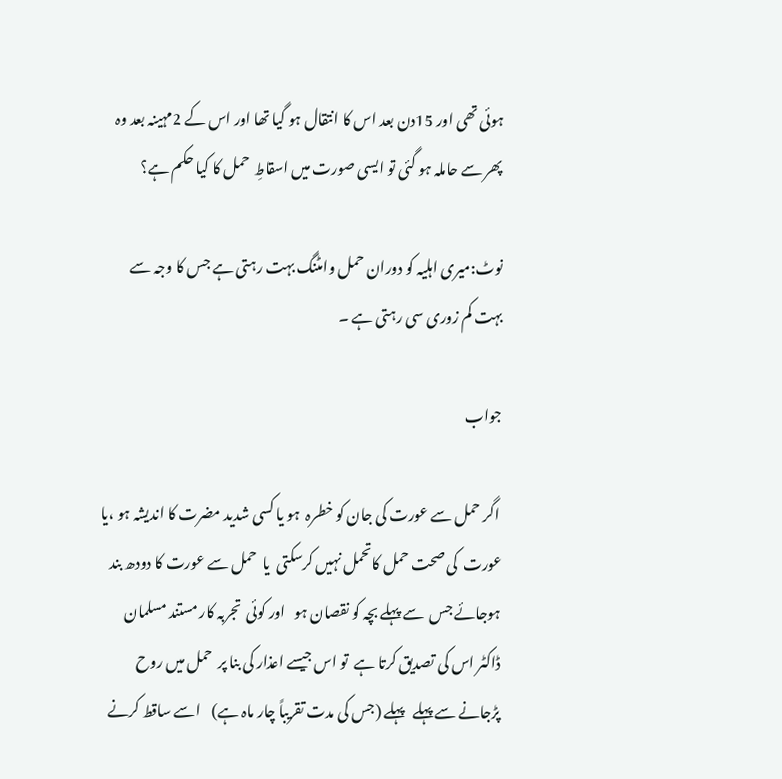ہوئی تھی اور 15دن بعد اس کا انتقال ہو گیا تھا اور اس کے 2مہینہ بعد وہ پھر سے حاملہ ہو گئی تو ایسی صورت میں اسقاطِ  حمل کا کیا حکم ہے؟

نوٹ:میری اہلیہ کو دوران حمل وامٹنگ بہت رہتی ہے جس کا وجہ سے بہت کم زوری سی رہتی ہے ۔

جواب

 اگر حمل سے عورت کی جان کو خطرہ  ہو یا کسی شدید مضرت کا اندیشہ ہو ،یا عورت  کی صحت حمل کاتحمل نہیں کرسکتی  یا  حمل سے عورت کا دودھ بند ہوجائے جس  سے پہلے بچہ کو نقصان ہو   اور کوئی  تجربہ کار مستند مسلمان ڈاکٹر اس کی تصدیق کرتا ہے  تو اس جیسے اعذار کی بنا پر  حمل میں روح پڑجانے سے پہلے   پہلے (جس کی مدت تقریباً چار ماہ ہے)    اسے ساقط کرنے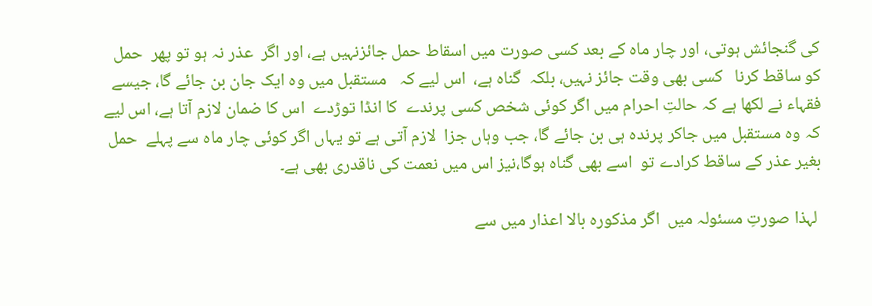کی گنجائش ہوتی، اور چار ماہ کے بعد کسی صورت میں اسقاط حمل جائزنہیں ہے، اور اگر  عذر نہ ہو تو پھر  حمل کو ساقط کرنا   کسی بھی وقت جائز نہیں، بلکہ  گناہ ہے،  اس لیے کہ   مستقبل میں وہ ایک جان بن جائے گا، جیسے فقہاء نے لکھا ہے کہ حالتِ احرام میں اگر کوئی شخص کسی پرندے  کا انڈا توڑدے  اس کا ضمان لازم آتا ہے، اس لیے کہ وہ مستقبل میں جاکر پرندہ ہی بن جائے گا، جب وہاں جزا  لازم آتی ہے تو یہاں اگر کوئی چار ماہ سے پہلے  حمل بغیر عذر کے ساقط کرادے تو  اسے بھی گناہ ہوگا،نیز اس میں نعمت کی ناقدری بھی ہے۔

 لہذا صورتِ مسئولہ میں  اگر مذکورہ بالا اعذار میں سے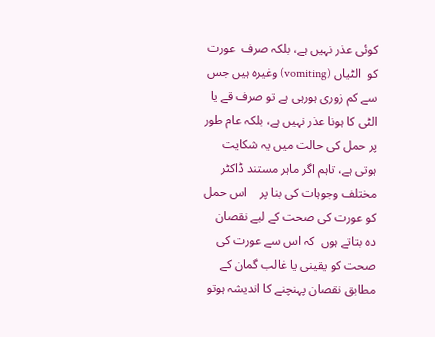کوئی عذر نہیں ہے، بلکہ صرف  عورت کو  الٹیاں (vomiting) وغیرہ ہیں جس سے کم زوری ہورہی ہے تو صرف قے یا الٹی کا ہونا عذر نہیں ہے، بلکہ عام طور پر حمل کی حالت میں یہ شکایت ہوتی ہے، تاہم اگر ماہر مستند ڈاکٹر مختلف وجوہات کی بنا پر    اس حمل کو عورت کی صحت کے لیے نقصان دہ بتاتے ہوں  کہ اس سے عورت کی صحت کو یقینی یا غالب گمان کے مطابق نقصان پہنچنے کا اندیشہ ہوتو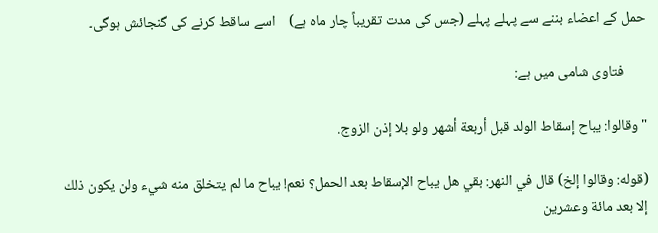حمل کے اعضاء بننے سے پہلے پہلے (جس کی مدت تقریباً چار ماہ ہے)    اسے ساقط کرنے کی گنجائش ہوگی۔

       فتاوی شامی میں ہے:

"وقالوا: يباح إسقاط الولد قبل أربعة أشهر ولو بلا إذن الزوج.

(قوله: وقالوا إلخ) قال في النهر: بقي هل يباح الإسقاط بعد الحمل؟ نعم! يباح ما لم يتخلق منه شيء ولن يكون ذلك إلا بعد مائة وعشرين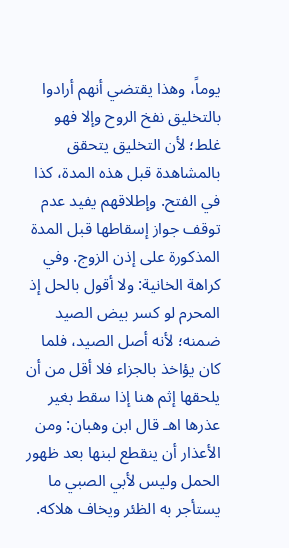يوماً، وهذا يقتضي أنهم أرادوا بالتخليق نفخ الروح وإلا فهو غلط؛ لأن التخليق يتحقق بالمشاهدة قبل هذه المدة، كذا في الفتح. وإطلاقهم يفيد عدم توقف جواز إسقاطها قبل المدة المذكورة على إذن الزوج. وفي كراهة الخانية: ولا أقول بالحل إذ المحرم لو كسر بيض الصيد ضمنه؛ لأنه أصل الصيد، فلما كان يؤاخذ بالجزاء فلا أقل من أن يلحقها إثم هنا إذا سقط بغير عذرها اهـ قال ابن وهبان: ومن الأعذار أن ينقطع لبنها بعد ظهور الحمل وليس لأبي الصبي ما يستأجر به الظئر ويخاف هلاكه.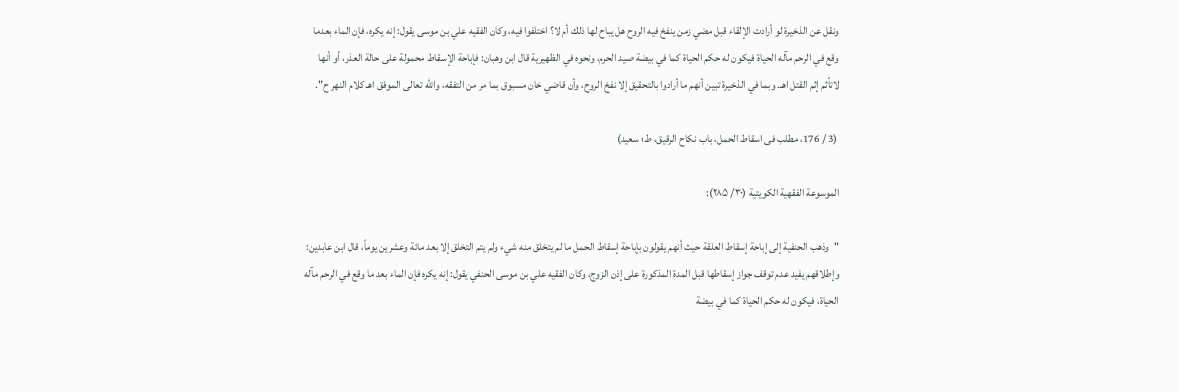ونقل عن الذخيرة لو أرادت الإلقاء قبل مضي زمن ينفخ فيه الروح هل يباح لها ذلك أم لا؟ اختلفوا فيه، وكان الفقيه علي بن موسى يقول: إنه يكره، فإن الماء بعدما وقع في الرحم مآله الحياة فيكون له حكم الحياة كما في بيضة صيد الحرم، ونحوه في الظهيرية قال ابن وهبان: فإباحة الإسقاط محمولة على حالة العذر، أو أنها لاتأثم إثم القتل اهـ. وبما في الذخيرة تبين أنهم ما أرادوا بالتحقيق إلا نفخ الروح، وأن قاضي خان مسبوق بما مر من التفقه، والله تعالى الموفق اهـ كلام النهر ح".

 (3 / 176، مطلب فی اسقاط الحمل، باب نکاح الرقیق، ط؛ سعید)

الموسوعة الفقهیة الکویتیة (۳۰/ ۲۸۵):

"وذهب الحنفیة إلی إباحة إسقاط العلقة حیث أنهم یقولون بإباحة إسقاط الحمل ما لم یتخلق منه شيء ولم یتم التخلق إلا بعد مائة وعشرین یوماً، قال ابن عابدین: وإطلاقهم یفید عدم توقف جواز إسقاطها قبل المدة المذکورة علی إذن الزوج، وکان الفقیه علي بن موسی الحنفي یقول: إنه یکره فإن الماء بعد ما وقع في الرحم مآله الحیاة، فیکون له حکم الحیاة کما في بیضة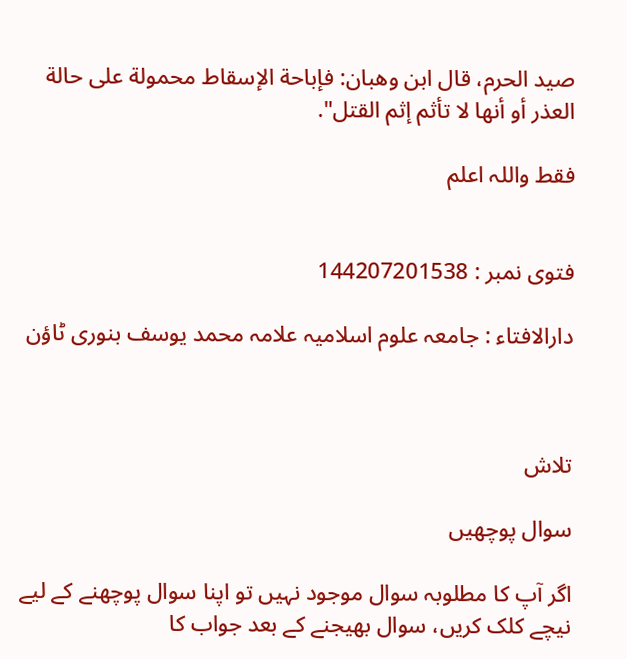صید الحرم، قال ابن وهبان: فإباحة الإسقاط محمولة علی حالة العذر أو أنها لا تأثم إثم القتل".

فقط واللہ اعلم


فتوی نمبر : 144207201538

دارالافتاء : جامعہ علوم اسلامیہ علامہ محمد یوسف بنوری ٹاؤن



تلاش

سوال پوچھیں

اگر آپ کا مطلوبہ سوال موجود نہیں تو اپنا سوال پوچھنے کے لیے نیچے کلک کریں، سوال بھیجنے کے بعد جواب کا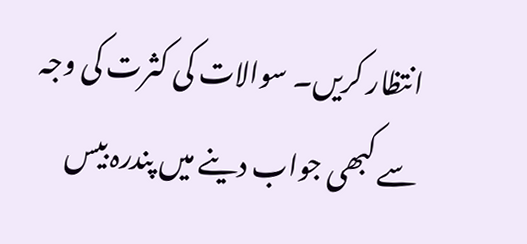انتظار کریں۔ سوالات کی کثرت کی وجہ سے کبھی جواب دینے میں پندرہ بیس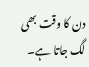دن کا وقت بھی لگ جاتا ہے۔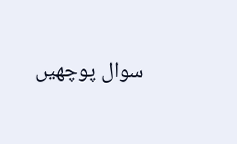سوال پوچھیں